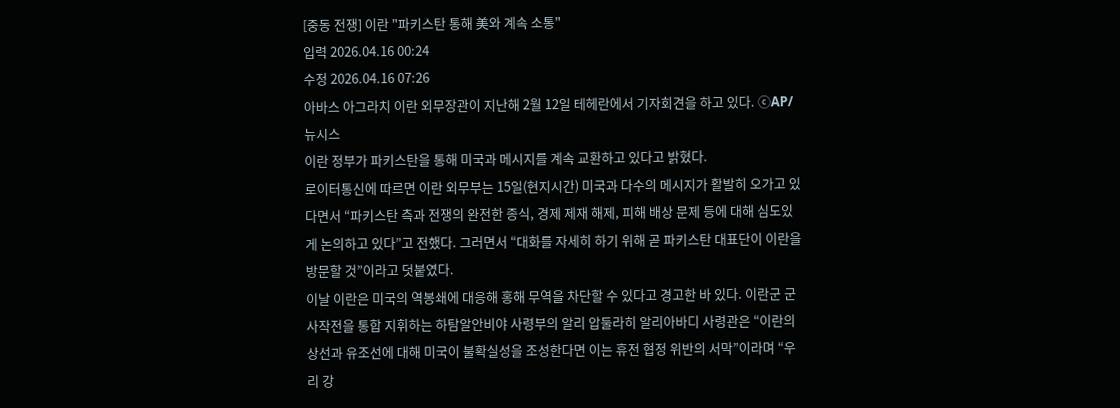[중동 전쟁] 이란 "파키스탄 통해 美와 계속 소통"
입력 2026.04.16 00:24
수정 2026.04.16 07:26
아바스 아그라치 이란 외무장관이 지난해 2월 12일 테헤란에서 기자회견을 하고 있다. ⓒAP/뉴시스
이란 정부가 파키스탄을 통해 미국과 메시지를 계속 교환하고 있다고 밝혔다.
로이터통신에 따르면 이란 외무부는 15일(현지시간) 미국과 다수의 메시지가 활발히 오가고 있다면서 “파키스탄 측과 전쟁의 완전한 종식, 경제 제재 해제, 피해 배상 문제 등에 대해 심도있게 논의하고 있다”고 전했다. 그러면서 “대화를 자세히 하기 위해 곧 파키스탄 대표단이 이란을 방문할 것”이라고 덧붙였다.
이날 이란은 미국의 역봉쇄에 대응해 홍해 무역을 차단할 수 있다고 경고한 바 있다. 이란군 군사작전을 통합 지휘하는 하탐알안비야 사령부의 알리 압둘라히 알리아바디 사령관은 “이란의 상선과 유조선에 대해 미국이 불확실성을 조성한다면 이는 휴전 협정 위반의 서막”이라며 “우리 강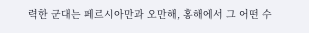력한 군대는 페르시아만과 오만해, 홍해에서 그 어떤 수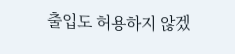출입도 허용하지 않겠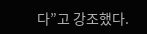다”고 강조했다.